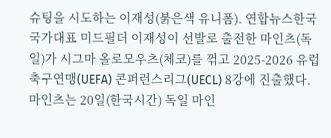슈팅을 시도하는 이재성(붉은색 유니폼). 연합뉴스한국 국가대표 미드필더 이재성이 선발로 출전한 마인츠(독일)가 시그마 올로모우츠(체코)를 꺾고 2025-2026 유럽축구연맹(UEFA) 콘퍼런스리그(UECL) 8강에 진출했다.
마인츠는 20일(한국시간) 독일 마인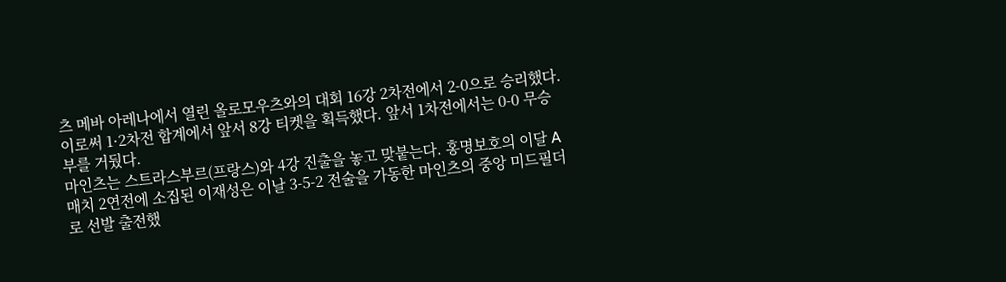츠 메바 아레나에서 열린 올로모우츠와의 대회 16강 2차전에서 2-0으로 승리했다. 이로써 1·2차전 합계에서 앞서 8강 티켓을 획득했다. 앞서 1차전에서는 0-0 무승부를 거뒀다.
마인츠는 스트라스부르(프랑스)와 4강 진출을 놓고 맞붙는다. 홍명보호의 이달 A매치 2연전에 소집된 이재성은 이날 3-5-2 전술을 가동한 마인츠의 중앙 미드필더로 선발 출전했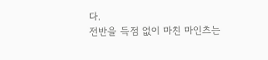다.
전반을 득점 없이 마친 마인츠는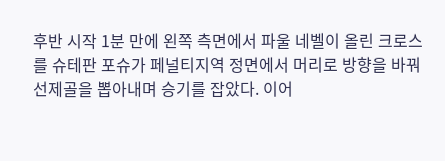후반 시작 1분 만에 왼쪽 측면에서 파울 네벨이 올린 크로스를 슈테판 포슈가 페널티지역 정면에서 머리로 방향을 바꿔 선제골을 뽑아내며 승기를 잡았다. 이어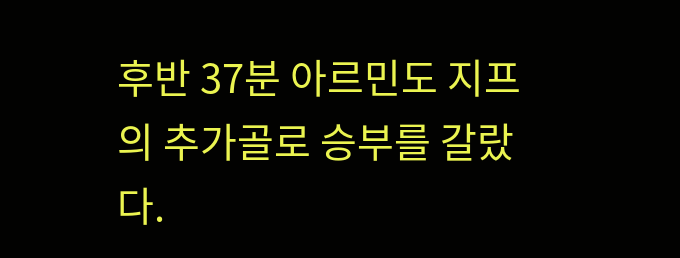후반 37분 아르민도 지프의 추가골로 승부를 갈랐다.